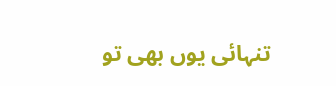تنہائی یوں بھی تو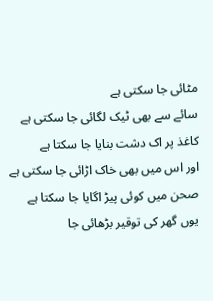مٹائی جا سکتی ہے
سائے سے بھی ٹیک لگائی جا سکتی ہے
کاغذ پر اک دشت بنایا جا سکتا ہے
اور اس میں بھی خاک اڑائی جا سکتی ہے
صحن میں کوئی پیڑ اگایا جا سکتا ہے
یوں گھر کی توقیر بڑھائی جا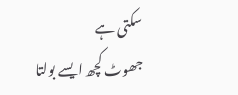سکتی ہے
جھوٹ کچھ ایسے بولتا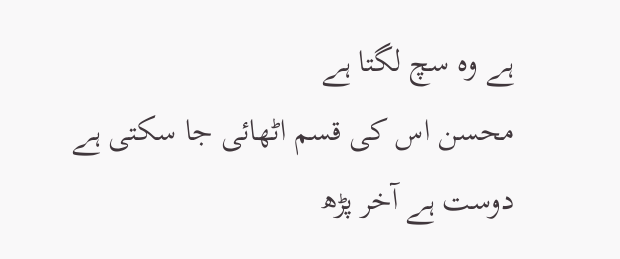ہے وہ سچ لگتا ہے
محسن اس کی قسم اٹھائی جا سکتی ہے
دوست ہے آخر پڑھ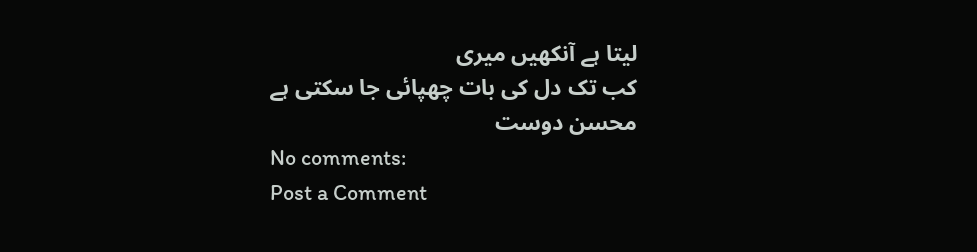لیتا ہے آنکھیں میری
کب تک دل کی بات چھپائی جا سکتی ہے
محسن دوست
No comments:
Post a Comment